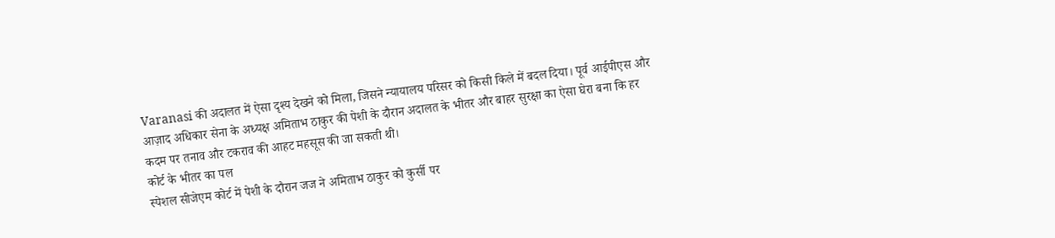Varanasi की अदालत में ऐसा दृश्य देखने को मिला, जिसने न्यायालय परिसर को किसी किले में बदल दिया। पूर्व आईपीएस और आज़ाद अधिकार सेना के अध्यक्ष अमिताभ ठाकुर की पेशी के दौरान अदालत के भीतर और बाहर सुरक्षा का ऐसा घेरा बना कि हर कदम पर तनाव और टकराव की आहट महसूस की जा सकती थी।
कोर्ट के भीतर का पल
स्पेशल सीजेएम कोर्ट में पेशी के दौरान जज ने अमिताभ ठाकुर को कुर्सी पर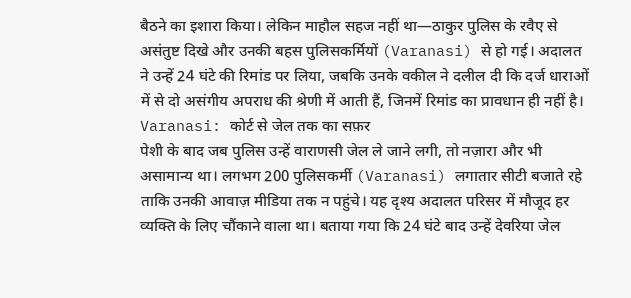बैठने का इशारा किया। लेकिन माहौल सहज नहीं था—ठाकुर पुलिस के रवैए से असंतुष्ट दिखे और उनकी बहस पुलिसकर्मियों (Varanasi) से हो गई। अदालत ने उन्हें 24 घंटे की रिमांड पर लिया, जबकि उनके वकील ने दलील दी कि दर्ज धाराओं में से दो असंगीय अपराध की श्रेणी में आती हैं, जिनमें रिमांड का प्रावधान ही नहीं है।
Varanasi: कोर्ट से जेल तक का सफ़र
पेशी के बाद जब पुलिस उन्हें वाराणसी जेल ले जाने लगी, तो नज़ारा और भी असामान्य था। लगभग 200 पुलिसकर्मी (Varanasi) लगातार सीटी बजाते रहे ताकि उनकी आवाज़ मीडिया तक न पहुंचे। यह दृश्य अदालत परिसर में मौजूद हर व्यक्ति के लिए चौंकाने वाला था। बताया गया कि 24 घंटे बाद उन्हें देवरिया जेल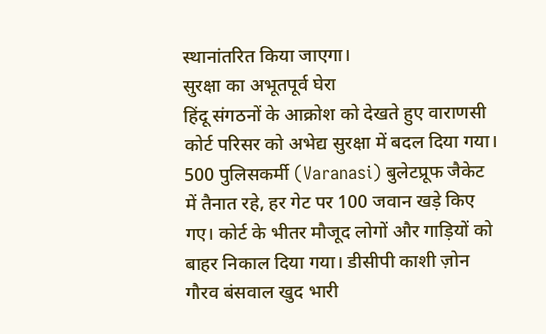स्थानांतरित किया जाएगा।
सुरक्षा का अभूतपूर्व घेरा
हिंदू संगठनों के आक्रोश को देखते हुए वाराणसी कोर्ट परिसर को अभेद्य सुरक्षा में बदल दिया गया। 500 पुलिसकर्मी (Varanasi) बुलेटप्रूफ जैकेट में तैनात रहे, हर गेट पर 100 जवान खड़े किए गए। कोर्ट के भीतर मौजूद लोगों और गाड़ियों को बाहर निकाल दिया गया। डीसीपी काशी ज़ोन गौरव बंसवाल खुद भारी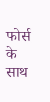फोर्स के साथ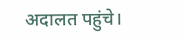अदालत पहुंचे।